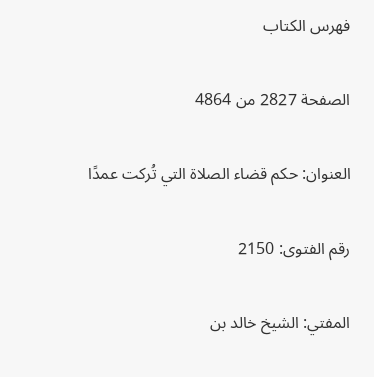فهرس الكتاب

الصفحة 2827 من 4864

العنوان: حكم قضاء الصلاة التي تُركت عمدًا

رقم الفتوى: 2150

المفتي: الشيخ خالد بن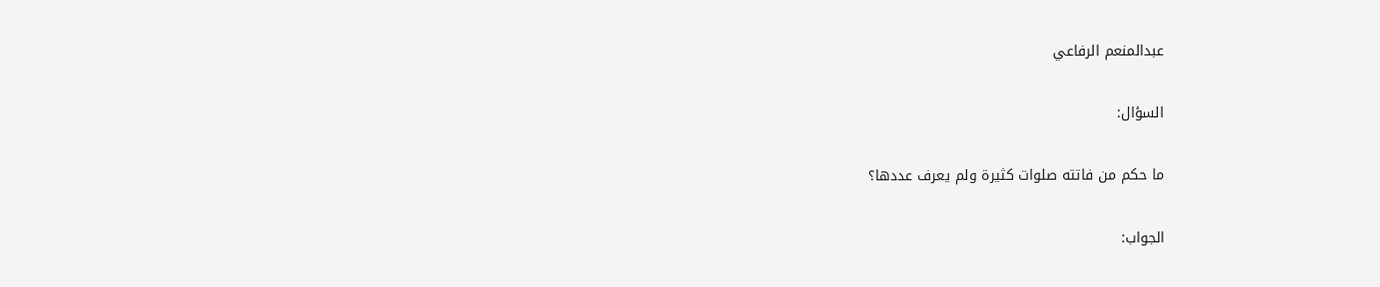عبدالمنعم الرفاعي

السؤال:

ما حكم من فاتته صلوات كثيرة ولم يعرف عددها؟

الجواب: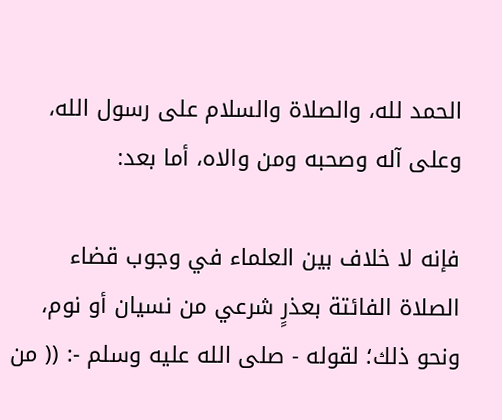الحمد لله، والصلاة والسلام على رسول الله، وعلى آله وصحبه ومن والاه، أما بعد:

فإنه لا خلاف بين العلماء في وجوب قضاء الصلاة الفائتة بعذرٍ شرعي من نسيان أو نوم، ونحو ذلك؛ لقوله - صلى الله عليه وسلم -: (( من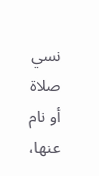نسي صلاة أو نام عنها،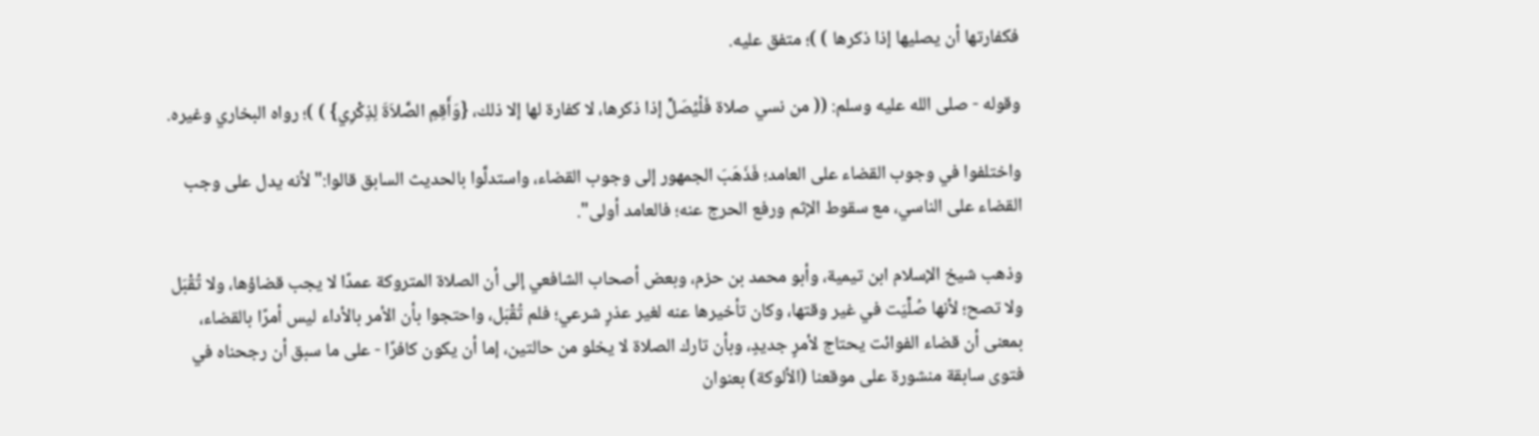فكفارتها أن يصليها إذا ذكرها ) )؛ متفق عليه.

وقوله - صلى الله عليه وسلم: (( من نسي صلاة فَلْيُصَلِّ إذا ذكرها، لا كفارة لها إلا ذلك، {وَأَقِمِ الصَّلاَةَ لِذِكْرِي} ) )؛ رواه البخاري وغيره.

واختلفوا في وجوب القضاء على العامد؛ فَذَهَبَ الجمهور إلى وجوب القضاء، واستدلَّوا بالحديث السابق قالوا:"لأنه يدل على وجب القضاء على الناسي، مع سقوط الإثم ورفع الحرج عنه؛ فالعامد أولى".

وذهب شيخ الإسلام ابن تيمية، وأبو محمد بن حزم، وبعض أصحاب الشافعي إلى أن الصلاة المتروكة عمدًا لا يجب قضاؤها، ولا تُقْبَل ولا تصح؛ لأنها صُلِّيَت في غير وقتها، وكان تأخيرها عنه لغير عذرٍ شرعي؛ فلم تُقْبَل، واحتجوا بأن الأمر بالأداء ليس أمرًا بالقضاء، بمعنى أن قضاء الفوائت يحتاج لأمرٍ جديدٍ، وبأن تارك الصلاة لا يخلو من حالتين، إما أن يكون كافرًا - على ما سبق أن رجحناه في فتوى سابقة منشورة على موقعنا (الألوكة) بعنوان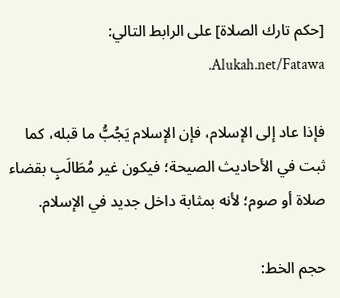[حكم تارك الصلاة] على الرابط التالي: Alukah.net/Fatawa.

فإذا عاد إلى الإسلام، فإن الإسلام يَجُبُّ ما قبله، كما ثبت في الأحاديث الصيحة؛ فيكون غير مُطَالَبٍ بقضاء صلاة أو صوم؛ لأنه بمثابة داخل جديد في الإسلام.

حجم الخط: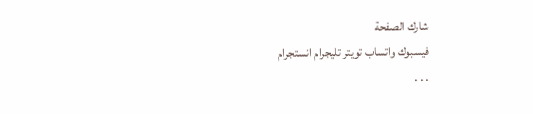شارك الصفحة
فيسبوك واتساب تويتر تليجرام انستجرام
. . .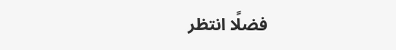فضلًا انتظر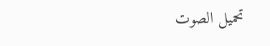تحميل الصوت